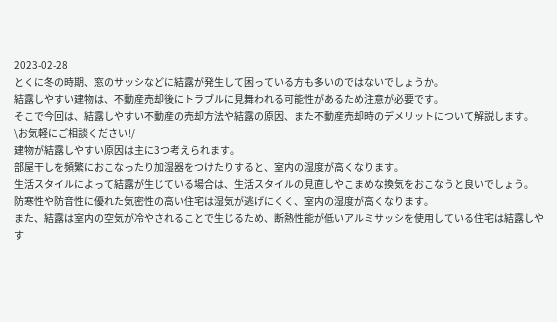2023-02-28
とくに冬の時期、窓のサッシなどに結露が発生して困っている方も多いのではないでしょうか。
結露しやすい建物は、不動産売却後にトラブルに見舞われる可能性があるため注意が必要です。
そこで今回は、結露しやすい不動産の売却方法や結露の原因、また不動産売却時のデメリットについて解説します。
\お気軽にご相談ください!/
建物が結露しやすい原因は主に3つ考えられます。
部屋干しを頻繁におこなったり加湿器をつけたりすると、室内の湿度が高くなります。
生活スタイルによって結露が生じている場合は、生活スタイルの見直しやこまめな換気をおこなうと良いでしょう。
防寒性や防音性に優れた気密性の高い住宅は湿気が逃げにくく、室内の湿度が高くなります。
また、結露は室内の空気が冷やされることで生じるため、断熱性能が低いアルミサッシを使用している住宅は結露しやす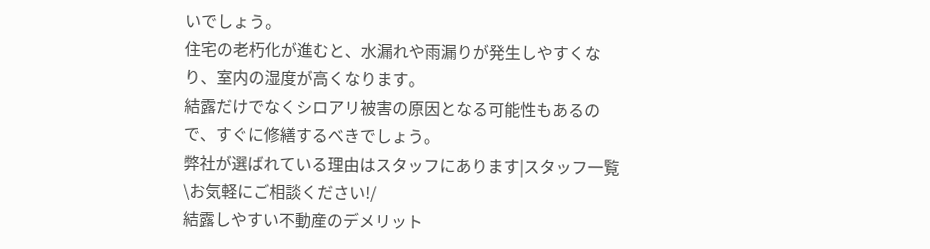いでしょう。
住宅の老朽化が進むと、水漏れや雨漏りが発生しやすくなり、室内の湿度が高くなります。
結露だけでなくシロアリ被害の原因となる可能性もあるので、すぐに修繕するべきでしょう。
弊社が選ばれている理由はスタッフにあります|スタッフ一覧
\お気軽にご相談ください!/
結露しやすい不動産のデメリット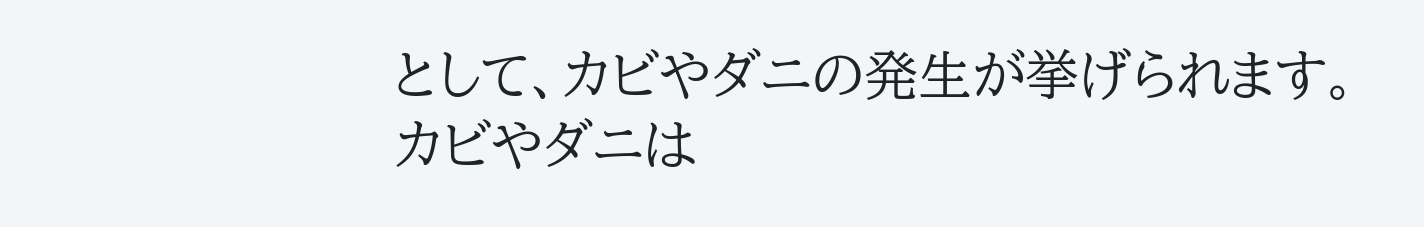として、カビやダニの発生が挙げられます。
カビやダニは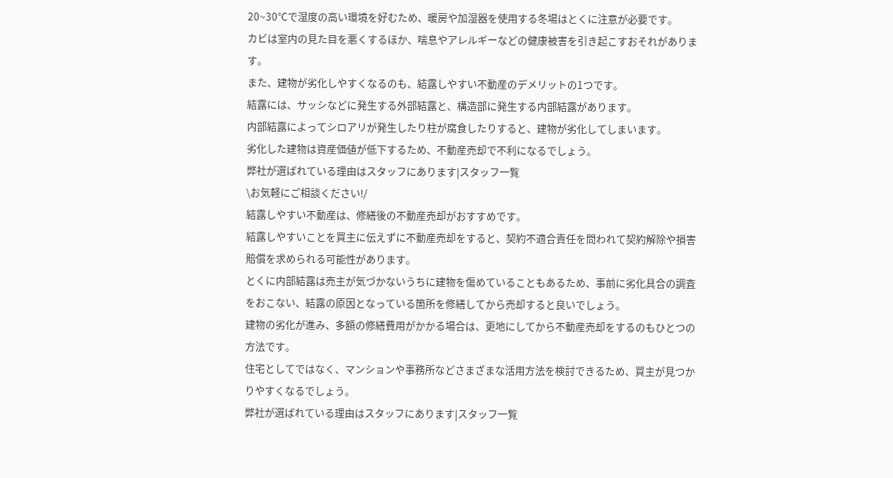20~30℃で湿度の高い環境を好むため、暖房や加湿器を使用する冬場はとくに注意が必要です。
カビは室内の見た目を悪くするほか、喘息やアレルギーなどの健康被害を引き起こすおそれがあります。
また、建物が劣化しやすくなるのも、結露しやすい不動産のデメリットの1つです。
結露には、サッシなどに発生する外部結露と、構造部に発生する内部結露があります。
内部結露によってシロアリが発生したり柱が腐食したりすると、建物が劣化してしまいます。
劣化した建物は資産価値が低下するため、不動産売却で不利になるでしょう。
弊社が選ばれている理由はスタッフにあります|スタッフ一覧
\お気軽にご相談ください!/
結露しやすい不動産は、修繕後の不動産売却がおすすめです。
結露しやすいことを買主に伝えずに不動産売却をすると、契約不適合責任を問われて契約解除や損害賠償を求められる可能性があります。
とくに内部結露は売主が気づかないうちに建物を傷めていることもあるため、事前に劣化具合の調査をおこない、結露の原因となっている箇所を修繕してから売却すると良いでしょう。
建物の劣化が進み、多額の修繕費用がかかる場合は、更地にしてから不動産売却をするのもひとつの方法です。
住宅としてではなく、マンションや事務所などさまざまな活用方法を検討できるため、買主が見つかりやすくなるでしょう。
弊社が選ばれている理由はスタッフにあります|スタッフ一覧